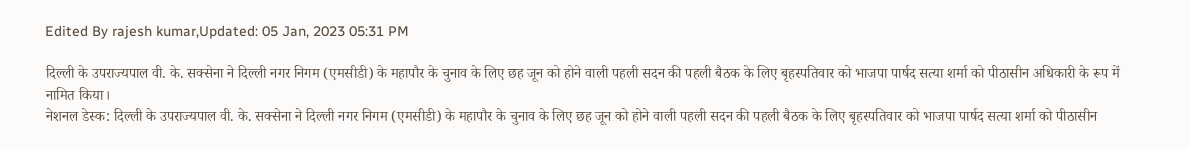Edited By rajesh kumar,Updated: 05 Jan, 2023 05:31 PM

दिल्ली के उपराज्यपाल वी. के. सक्सेना ने दिल्ली नगर निगम (एमसीडी) के महापौर के चुनाव के लिए छह जून को होने वाली पहली सदन की पहली बैठक के लिए बृहस्पतिवार को भाजपा पार्षद सत्या शर्मा को पीठासीन अधिकारी के रूप में नामित किया।
नेशनल डेस्क: दिल्ली के उपराज्यपाल वी. के. सक्सेना ने दिल्ली नगर निगम (एमसीडी) के महापौर के चुनाव के लिए छह जून को होने वाली पहली सदन की पहली बैठक के लिए बृहस्पतिवार को भाजपा पार्षद सत्या शर्मा को पीठासीन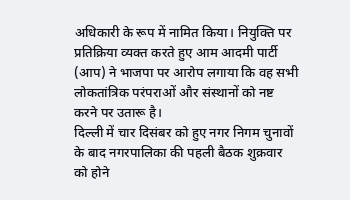अधिकारी के रूप में नामित किया। नियुक्ति पर प्रतिक्रिया व्यक्त करते हुए आम आदमी पार्टी (आप) ने भाजपा पर आरोप लगाया कि वह सभी लोकतांत्रिक परंपराओं और संस्थानों को नष्ट करने पर उतारू है।
दिल्ली में चार दिसंबर को हुए नगर निगम चुनावों के बाद नगरपालिका की पहली बैठक शुक्रवार को होने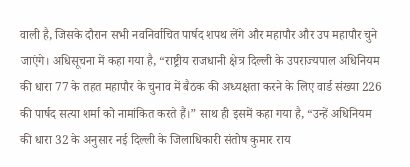वाली है, जिसके दौरान सभी नवनिर्वाचित पार्षद शपथ लेंगे और महापौर और उप महापौर चुने जाएंगे। अधिसूचना में कहा गया है, “राष्ट्रीय राजधानी क्षेत्र दिल्ली के उपराज्यपाल अधिनियम की धारा 77 के तहत महापौर के चुनाव में बैठक की अध्यक्षता करने के लिए वार्ड संख्या 226 की पार्षद सत्या शर्मा को नामांकित करते हैं।” साथ ही इसमें कहा गया है, “उन्हें अधिनियम की धारा 32 के अनुसार नई दिल्ली के जिलाधिकारी संतोष कुमार राय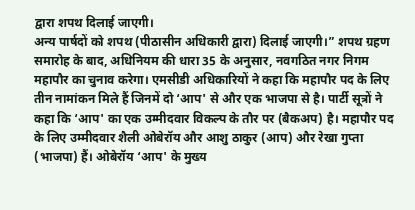द्वारा शपथ दिलाई जाएगी।
अन्य पार्षदों को शपथ (पीठासीन अधिकारी द्वारा) दिलाई जाएगी।” शपथ ग्रहण समारोह के बाद, अधिनियम की धारा 35 के अनुसार, नवगठित नगर निगम महापौर का चुनाव करेगा। एमसीडी अधिकारियों ने कहा कि महापौर पद के लिए तीन नामांकन मिले हैं जिनमें दो ‘आप' से और एक भाजपा से है। पार्टी सूत्रों ने कहा कि ‘आप' का एक उम्मीदवार विकल्प के तौर पर (बैकअप) है। महापौर पद के लिए उम्मीदवार शैली ओबेरॉय और आशु ठाकुर (आप) और रेखा गुप्ता (भाजपा) हैं। ओबेरॉय ‘आप' के मुख्य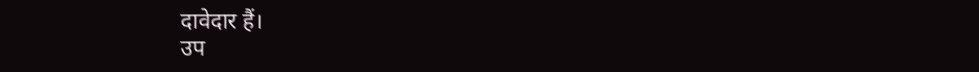दावेदार हैं।
उप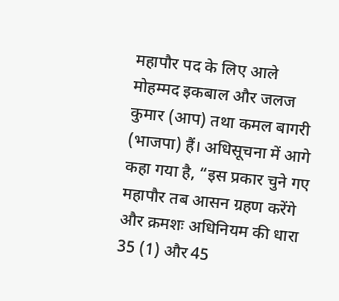महापौर पद के लिए आले मोहम्मद इकबाल और जलज कुमार (आप) तथा कमल बागरी (भाजपा) हैं। अधिसूचना में आगे कहा गया है, “इस प्रकार चुने गए महापौर तब आसन ग्रहण करेंगे और क्रमशः अधिनियम की धारा 35 (1) और 45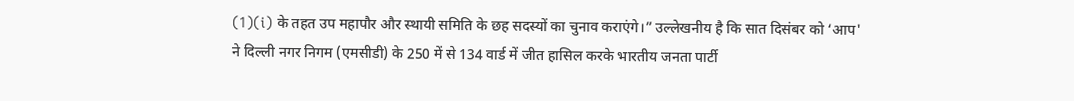(1)(i) के तहत उप महापौर और स्थायी समिति के छह सदस्यों का चुनाव कराएंगे।” उल्लेखनीय है कि सात दिसंबर को ‘आप' ने दिल्ली नगर निगम (एमसीडी) के 250 में से 134 वार्ड में जीत हासिल करके भारतीय जनता पार्टी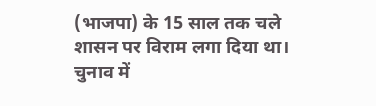(भाजपा) के 15 साल तक चले शासन पर विराम लगा दिया था। चुनाव में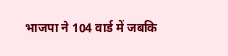भाजपा ने 104 वार्ड में जबकि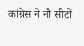कांग्रेस ने नौ सीटों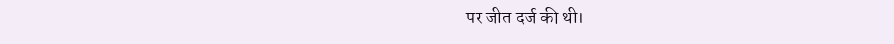पर जीत दर्ज की थी।